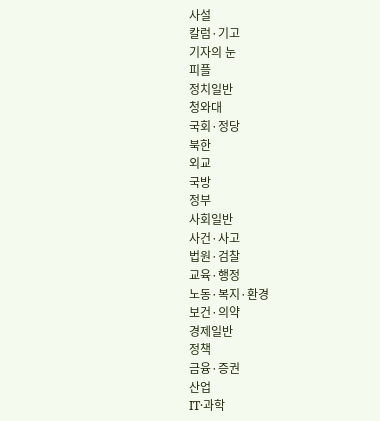사설
칼럼·기고
기자의 눈
피플
정치일반
청와대
국회·정당
북한
외교
국방
정부
사회일반
사건·사고
법원·검찰
교육·행정
노동·복지·환경
보건·의약
경제일반
정책
금융·증권
산업
IT·과학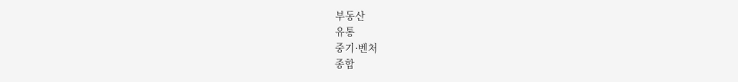부동산
유통
중기·벤처
종합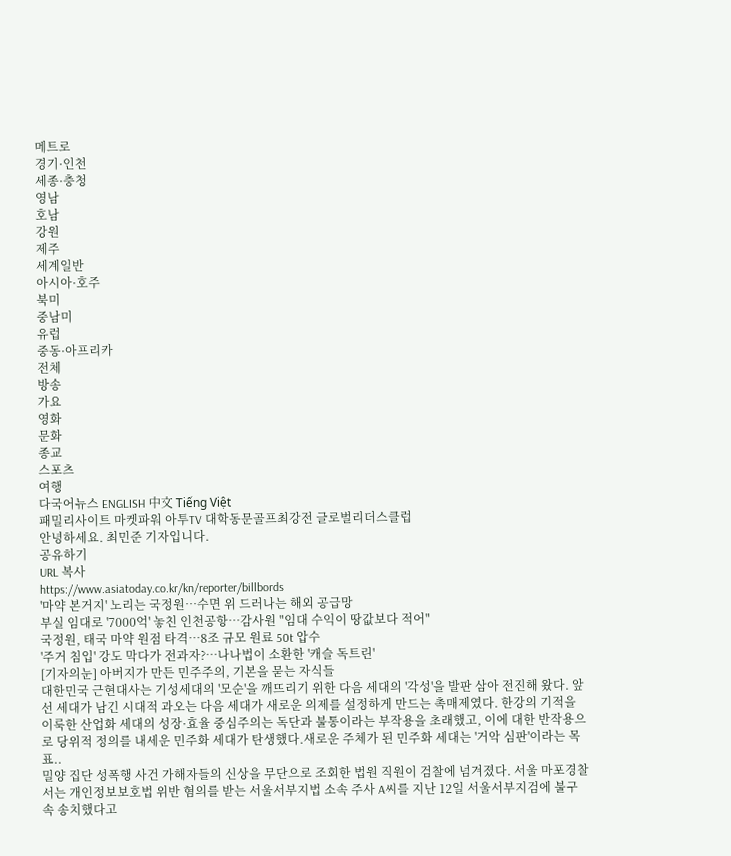메트로
경기·인천
세종·충청
영남
호남
강원
제주
세계일반
아시아·호주
북미
중남미
유럽
중동·아프리카
전체
방송
가요
영화
문화
종교
스포츠
여행
다국어뉴스 ENGLISH 中文 Tiếng Việt
패밀리사이트 마켓파워 아투TV 대학동문골프최강전 글로벌리더스클럽
안녕하세요. 최민준 기자입니다.
공유하기
URL 복사
https://www.asiatoday.co.kr/kn/reporter/billbords
'마약 본거지' 노리는 국정원…수면 위 드러나는 해외 공급망
부실 임대로 '7000억' 놓친 인천공항…감사원 "임대 수익이 땅값보다 적어"
국정원, 태국 마약 원점 타격…8조 규모 원료 50t 압수
'주거 침입' 강도 막다가 전과자?…나나법이 소환한 '캐슬 독트린'
[기자의눈] 아버지가 만든 민주주의, 기본을 묻는 자식들
대한민국 근현대사는 기성세대의 '모순'을 깨뜨리기 위한 다음 세대의 '각성'을 발판 삼아 전진해 왔다. 앞선 세대가 남긴 시대적 과오는 다음 세대가 새로운 의제를 설정하게 만드는 촉매제였다. 한강의 기적을 이룩한 산업화 세대의 성장·효율 중심주의는 독단과 불통이라는 부작용을 초래했고, 이에 대한 반작용으로 당위적 정의를 내세운 민주화 세대가 탄생했다.새로운 주체가 된 민주화 세대는 '거악 심판'이라는 목표..
밀양 집단 성폭행 사건 가해자들의 신상을 무단으로 조회한 법원 직원이 검찰에 넘겨졌다. 서울 마포경찰서는 개인정보보호법 위반 혐의를 받는 서울서부지법 소속 주사 A씨를 지난 12일 서울서부지검에 불구속 송치했다고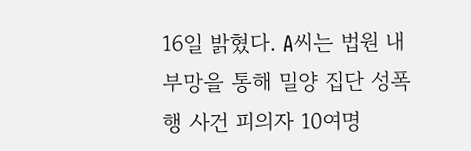16일 밝혔다. A씨는 법원 내부망을 통해 밀양 집단 성폭행 사건 피의자 10여명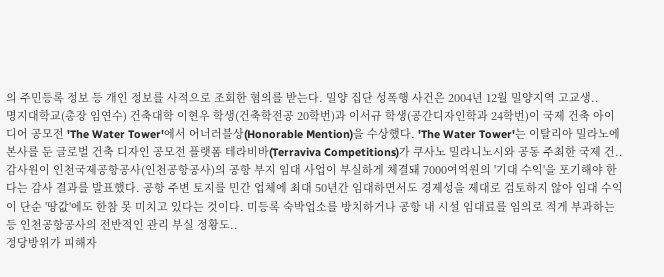의 주민등록 정보 등 개인 정보를 사적으로 조회한 혐의를 받는다. 밀양 집단 성폭행 사건은 2004년 12월 밀양지역 고교생..
명지대학교(총장 임연수) 건축대학 이현우 학생(건축학전공 20학번)과 이서규 학생(공간디자인학과 24학번)이 국제 건축 아이디어 공모전 'The Water Tower'에서 어너러블상(Honorable Mention)을 수상했다. 'The Water Tower'는 이탈리아 밀라노에 본사를 둔 글로벌 건축 디자인 공모전 플랫폼 테라비바(Terraviva Competitions)가 쿠사노 밀라니노시와 공동 주최한 국제 건..
감사원이 인천국제공항공사(인천공항공사)의 공항 부지 임대 사업이 부실하게 체결돼 7000여억원의 '기대 수익'을 포기해야 한다는 감사 결과를 발표했다. 공항 주변 토지를 민간 업체에 최대 50년간 임대하면서도 경제성을 제대로 검토하지 않아 임대 수익이 단순 '땅값'에도 한참 못 미치고 있다는 것이다. 미등록 숙박업소를 방치하거나 공항 내 시설 임대료를 임의로 적게 부과하는 등 인천공항공사의 전반적인 관리 부실 정황도..
정당방위가 피해자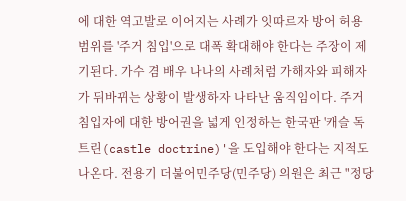에 대한 역고발로 이어지는 사례가 잇따르자 방어 허용 범위를 '주거 침입'으로 대폭 확대해야 한다는 주장이 제기된다. 가수 겸 배우 나나의 사례처럼 가해자와 피해자가 뒤바뀌는 상황이 발생하자 나타난 움직임이다. 주거 침입자에 대한 방어권을 넓게 인정하는 한국판 '캐슬 독트린(castle doctrine)'을 도입해야 한다는 지적도 나온다. 전용기 더불어민주당(민주당) 의원은 최근 "정당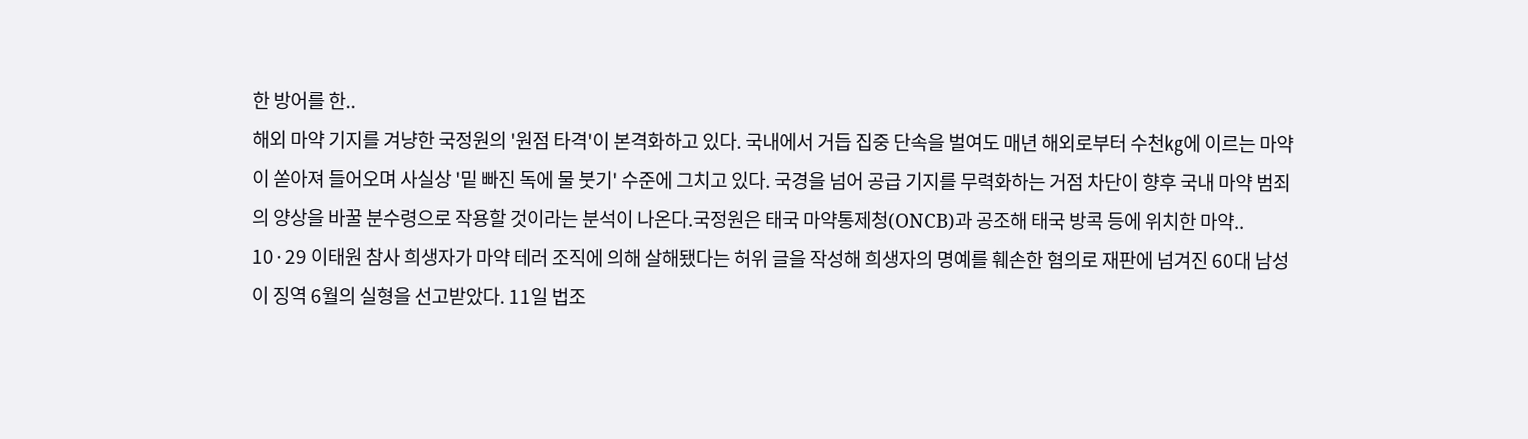한 방어를 한..
해외 마약 기지를 겨냥한 국정원의 '원점 타격'이 본격화하고 있다. 국내에서 거듭 집중 단속을 벌여도 매년 해외로부터 수천㎏에 이르는 마약이 쏟아져 들어오며 사실상 '밑 빠진 독에 물 붓기' 수준에 그치고 있다. 국경을 넘어 공급 기지를 무력화하는 거점 차단이 향후 국내 마약 범죄의 양상을 바꿀 분수령으로 작용할 것이라는 분석이 나온다.국정원은 태국 마약통제청(ONCB)과 공조해 태국 방콕 등에 위치한 마약..
10·29 이태원 참사 희생자가 마약 테러 조직에 의해 살해됐다는 허위 글을 작성해 희생자의 명예를 훼손한 혐의로 재판에 넘겨진 60대 남성이 징역 6월의 실형을 선고받았다. 11일 법조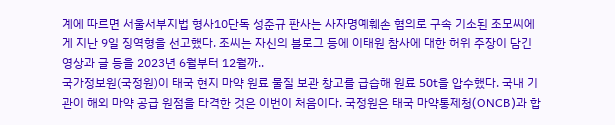계에 따르면 서울서부지법 형사10단독 성준규 판사는 사자명예훼손 혐의로 구속 기소된 조모씨에게 지난 9일 징역형을 선고했다. 조씨는 자신의 블로그 등에 이태원 참사에 대한 허위 주장이 담긴 영상과 글 등을 2023년 6월부터 12월까..
국가정보원(국정원)이 태국 현지 마약 원료 물질 보관 창고를 급습해 원료 50t을 압수했다. 국내 기관이 해외 마약 공급 원점을 타격한 것은 이번이 처음이다. 국정원은 태국 마약통제청(ONCB)과 합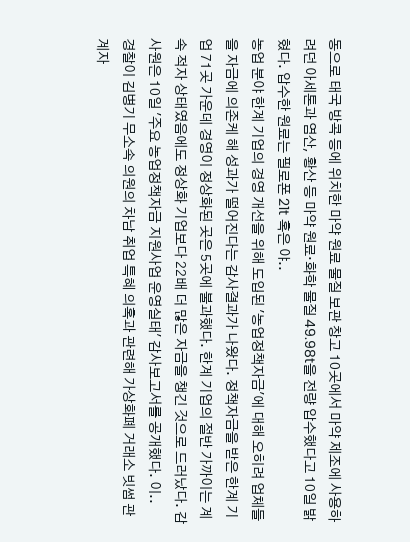동으로 태국 방콕 등에 위치한 마약 원료 물질 보관 창고 10곳에서 마약 제조에 사용하려던 아세톤과 염산, 황산 등 마약 원료·화학 물질 49.98t을 전량 압수했다고 10일 밝혔다. 압수한 원료는 필로폰 21t 혹은 야..
농업 분야 한계 기업의 경영 개선을 위해 도입된 '농업정책자금'에 대해 오히려 업체들을 자금에 의존케 해 성과가 떨어진다는 감사결과가 나왔다. 정책자금을 받은 한계 기업 71곳 가운데 경영이 정상화된 곳은 5곳에 불과했다. 한계 기업의 절반 가까이는 계속 적자 상태였음에도 정상화 기업보다 22배 더 많은 자금을 챙긴 것으로 드러났다. 감사원은 10일 '주요 농업정책자금 지원사업 운영실태' 감사보고서를 공개했다. 이..
경찰이 김병기 무소속 의원의 차남 취업 특혜 의혹과 관련해 가상화폐 거래소 빗썸 관계자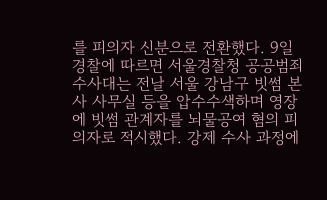를 피의자 신분으로 전환했다. 9일 경찰에 따르면 서울경찰청 공공범죄수사대는 전날 서울 강남구 빗썸 본사 사무실 등을 압수수색하며 영장에 빗썸 관계자를 뇌물공여 혐의 피의자로 적시했다. 강제 수사 과정에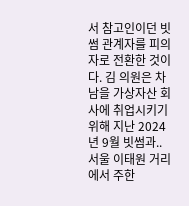서 참고인이던 빗썸 관계자를 피의자로 전환한 것이다. 김 의원은 차남을 가상자산 회사에 취업시키기 위해 지난 2024년 9월 빗썸과..
서울 이태원 거리에서 주한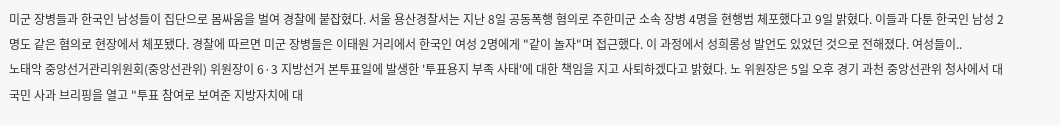미군 장병들과 한국인 남성들이 집단으로 몸싸움을 벌여 경찰에 붙잡혔다. 서울 용산경찰서는 지난 8일 공동폭행 혐의로 주한미군 소속 장병 4명을 현행범 체포했다고 9일 밝혔다. 이들과 다툰 한국인 남성 2명도 같은 혐의로 현장에서 체포됐다. 경찰에 따르면 미군 장병들은 이태원 거리에서 한국인 여성 2명에게 "같이 놀자"며 접근했다. 이 과정에서 성희롱성 발언도 있었던 것으로 전해졌다. 여성들이..
노태악 중앙선거관리위원회(중앙선관위) 위원장이 6·3 지방선거 본투표일에 발생한 '투표용지 부족 사태'에 대한 책임을 지고 사퇴하겠다고 밝혔다. 노 위원장은 5일 오후 경기 과천 중앙선관위 청사에서 대국민 사과 브리핑을 열고 "투표 참여로 보여준 지방자치에 대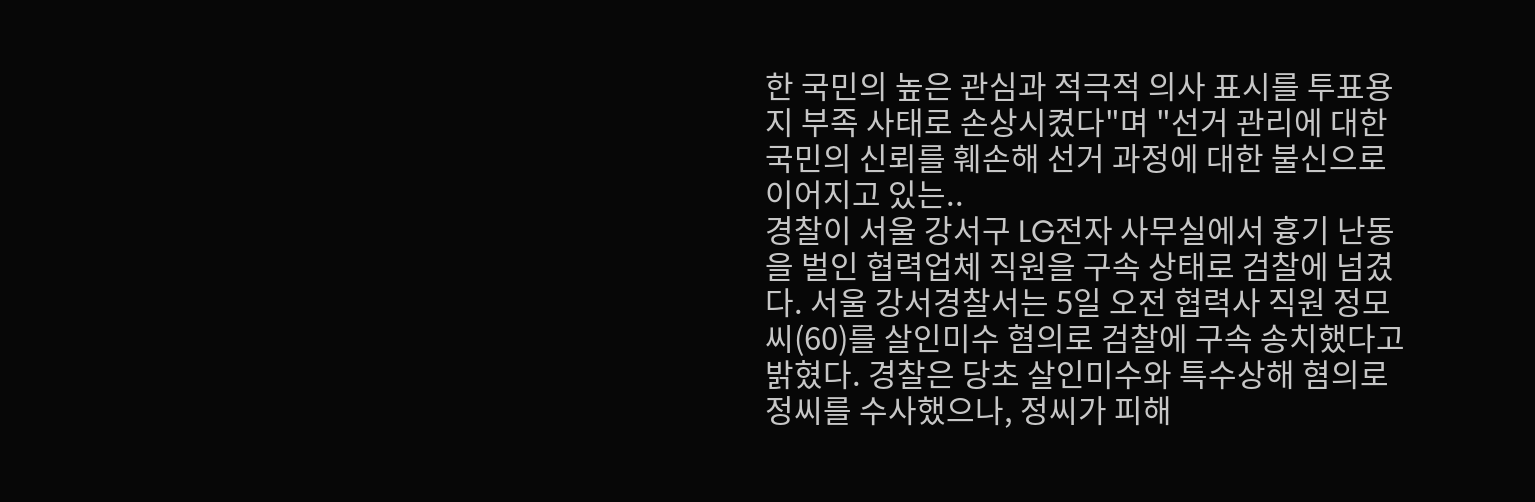한 국민의 높은 관심과 적극적 의사 표시를 투표용지 부족 사태로 손상시켰다"며 "선거 관리에 대한 국민의 신뢰를 훼손해 선거 과정에 대한 불신으로 이어지고 있는..
경찰이 서울 강서구 LG전자 사무실에서 흉기 난동을 벌인 협력업체 직원을 구속 상태로 검찰에 넘겼다. 서울 강서경찰서는 5일 오전 협력사 직원 정모씨(60)를 살인미수 혐의로 검찰에 구속 송치했다고 밝혔다. 경찰은 당초 살인미수와 특수상해 혐의로 정씨를 수사했으나, 정씨가 피해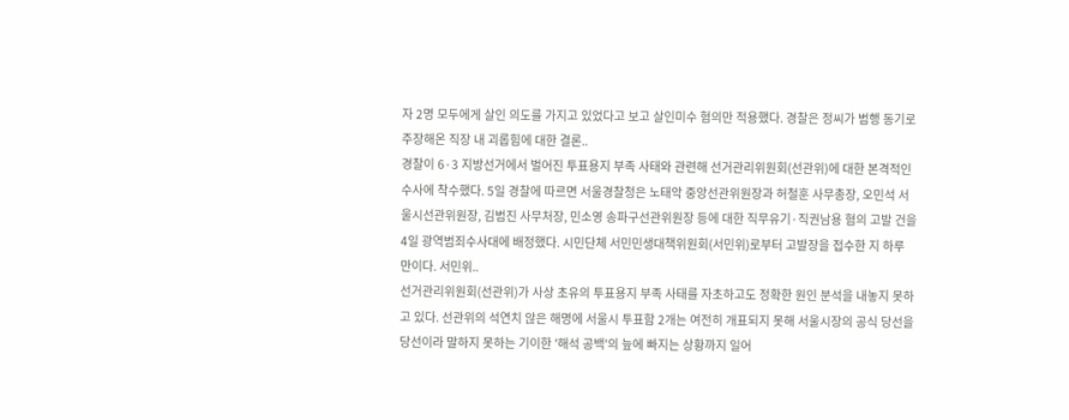자 2명 모두에게 살인 의도를 가지고 있었다고 보고 살인미수 혐의만 적용했다. 경찰은 정씨가 범행 동기로 주장해온 직장 내 괴롭힘에 대한 결론..
경찰이 6·3 지방선거에서 벌어진 투표용지 부족 사태와 관련해 선거관리위원회(선관위)에 대한 본격적인 수사에 착수했다. 5일 경찰에 따르면 서울경찰청은 노태악 중앙선관위원장과 허철훈 사무총장, 오민석 서울시선관위원장, 김범진 사무처장, 민소영 송파구선관위원장 등에 대한 직무유기·직권남용 혐의 고발 건을 4일 광역범죄수사대에 배정했다. 시민단체 서민민생대책위원회(서민위)로부터 고발장을 접수한 지 하루 만이다. 서민위..
선거관리위원회(선관위)가 사상 초유의 투표용지 부족 사태를 자초하고도 정확한 원인 분석을 내놓지 못하고 있다. 선관위의 석연치 않은 해명에 서울시 투표함 2개는 여전히 개표되지 못해 서울시장의 공식 당선을 당선이라 말하지 못하는 기이한 '해석 공백'의 늪에 빠지는 상황까지 일어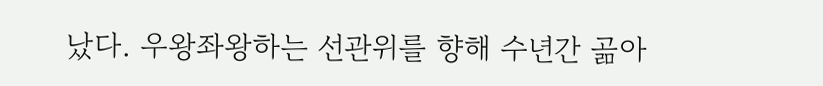났다. 우왕좌왕하는 선관위를 향해 수년간 곪아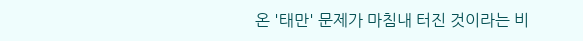온 '태만' 문제가 마침내 터진 것이라는 비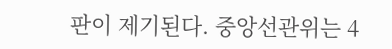판이 제기된다. 중앙선관위는 4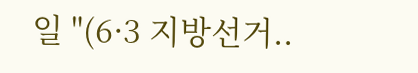일 "(6·3 지방선거..